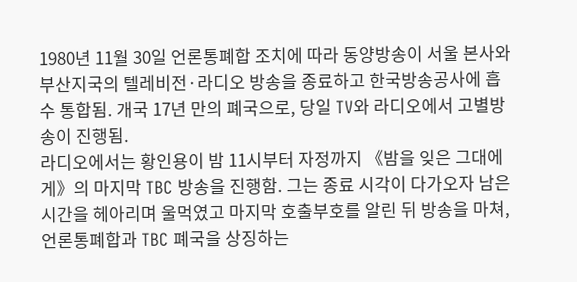1980년 11월 30일 언론통폐합 조치에 따라 동양방송이 서울 본사와 부산지국의 텔레비전·라디오 방송을 종료하고 한국방송공사에 흡수 통합됨. 개국 17년 만의 폐국으로, 당일 TV와 라디오에서 고별방송이 진행됨.
라디오에서는 황인용이 밤 11시부터 자정까지 《밤을 잊은 그대에게》의 마지막 TBC 방송을 진행함. 그는 종료 시각이 다가오자 남은 시간을 헤아리며 울먹였고 마지막 호출부호를 알린 뒤 방송을 마쳐, 언론통폐합과 TBC 폐국을 상징하는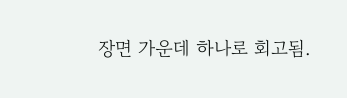장면 가운데 하나로 회고됨.